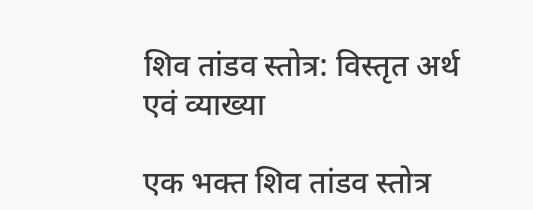शिव तांडव स्तोत्र: विस्तृत अर्थ एवं व्याख्या

एक भक्त शिव तांडव स्तोत्र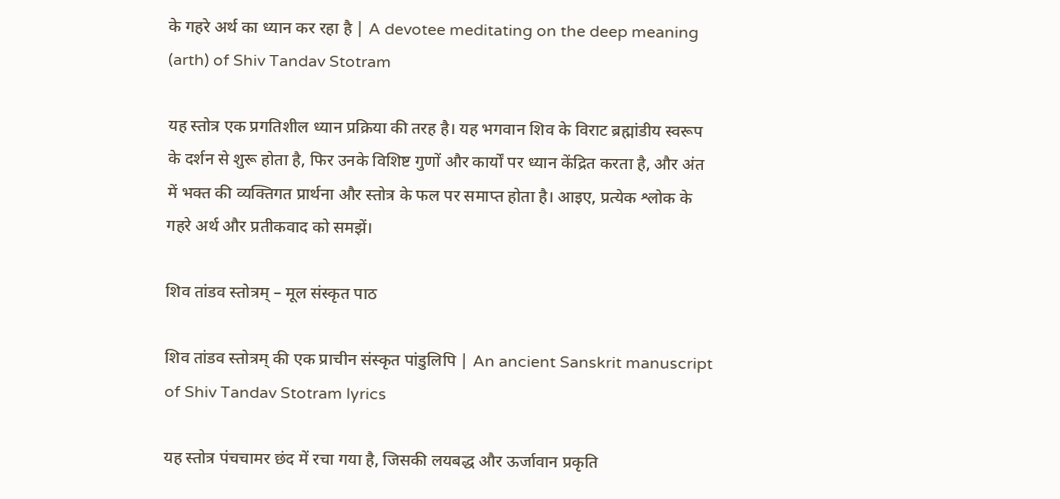के गहरे अर्थ का ध्यान कर रहा है | A devotee meditating on the deep meaning (arth) of Shiv Tandav Stotram

यह स्तोत्र एक प्रगतिशील ध्यान प्रक्रिया की तरह है। यह भगवान शिव के विराट ब्रह्मांडीय स्वरूप के दर्शन से शुरू होता है, फिर उनके विशिष्ट गुणों और कार्यों पर ध्यान केंद्रित करता है, और अंत में भक्त की व्यक्तिगत प्रार्थना और स्तोत्र के फल पर समाप्त होता है। आइए, प्रत्येक श्लोक के गहरे अर्थ और प्रतीकवाद को समझें।

शिव तांडव स्तोत्रम् – मूल संस्कृत पाठ

शिव तांडव स्तोत्रम् की एक प्राचीन संस्कृत पांडुलिपि | An ancient Sanskrit manuscript of Shiv Tandav Stotram lyrics

यह स्तोत्र पंचचामर छंद में रचा गया है, जिसकी लयबद्ध और ऊर्जावान प्रकृति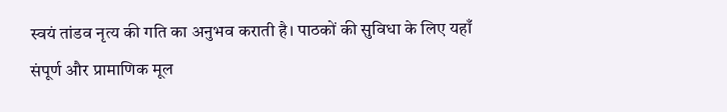स्वयं तांडव नृत्य की गति का अनुभव कराती है। पाठकों की सुविधा के लिए यहाँ संपूर्ण और प्रामाणिक मूल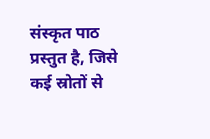संस्कृत पाठ प्रस्तुत है, जिसे कई स्रोतों से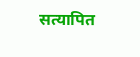सत्यापित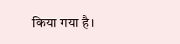किया गया है।